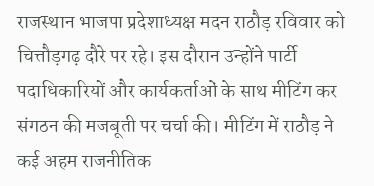राजस्थान भाजपा प्रदेशाध्यक्ष मदन राठौड़ रविवार को चित्तौड़गढ़ दौरे पर रहे। इस दौरान उन्होंने पार्टी पदाधिकारियों और कार्यकर्ताओं के साथ मीटिंग कर संगठन की मजबूती पर चर्चा की। मीटिंग में राठौड़ ने कई अहम राजनीतिक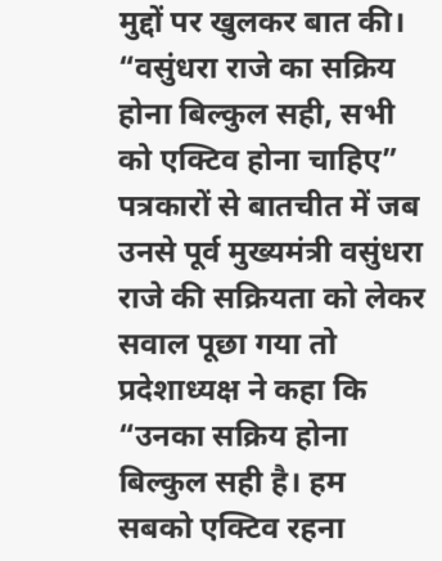मुद्दों पर खुलकर बात की। “वसुंधरा राजे का सक्रिय होना बिल्कुल सही, सभी को एक्टिव होना चाहिए” पत्रकारों से बातचीत में जब उनसे पूर्व मुख्यमंत्री वसुंधरा राजे की सक्रियता को लेकर सवाल पूछा गया तो प्रदेशाध्यक्ष ने कहा कि “उनका सक्रिय होना बिल्कुल सही है। हम सबको एक्टिव रहना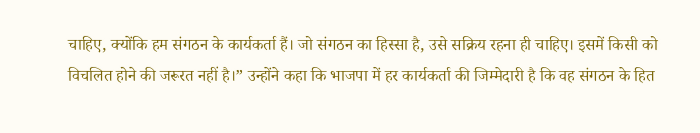चाहिए, क्योंकि हम संगठन के कार्यकर्ता हैं। जो संगठन का हिस्सा है, उसे सक्रिय रहना ही चाहिए। इसमें किसी को विचलित होने की जरूरत नहीं है।” उन्होंने कहा कि भाजपा में हर कार्यकर्ता की जिम्मेदारी है कि वह संगठन के हित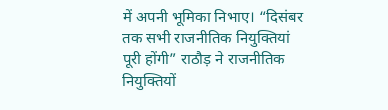में अपनी भूमिका निभाए। “दिसंबर तक सभी राजनीतिक नियुक्तियां पूरी होंगी” राठौड़ ने राजनीतिक नियुक्तियों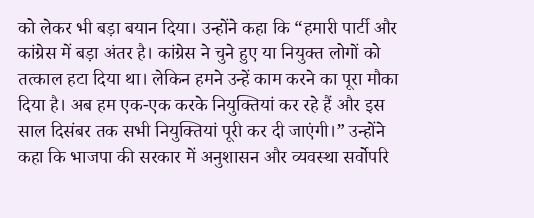को लेकर भी बड़ा बयान दिया। उन्होंने कहा कि “हमारी पार्टी और कांग्रेस में बड़ा अंतर है। कांग्रेस ने चुने हुए या नियुक्त लोगों को तत्काल हटा दिया था। लेकिन हमने उन्हें काम करने का पूरा मौका दिया है। अब हम एक-एक करके नियुक्तियां कर रहे हैं और इस साल दिसंबर तक सभी नियुक्तियां पूरी कर दी जाएंगी।” उन्होंने कहा कि भाजपा की सरकार में अनुशासन और व्यवस्था सर्वोपरि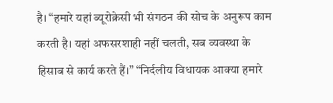है। “हमारे यहां ब्यूरोक्रेसी भी संगठन की सोच के अनुरूप काम करती है। यहां अफसरशाही नहीं चलती, सब व्यवस्था के हिसाब से कार्य करते हैं।” “निर्दलीय विधायक आक्या हमारे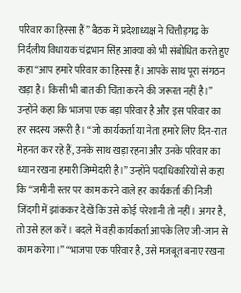परिवार का हिस्सा हैं” बैठक में प्रदेशाध्यक्ष ने चित्तौड़गढ़ के निर्दलीय विधायक चंद्रभान सिंह आक्या को भी संबोधित करते हुए कहा “आप हमारे परिवार का हिस्सा हैं। आपके साथ पूरा संगठन खड़ा है। किसी भी बात की चिंता करने की जरूरत नहीं है।” उन्होंने कहा कि भाजपा एक बड़ा परिवार है और इस परिवार का हर सदस्य जरूरी है। “जो कार्यकर्ता या नेता हमारे लिए दिन-रात मेहनत कर रहे हैं, उनके साथ खड़ा रहना और उनके परिवार का ध्यान रखना हमारी जिम्मेदारी है।” उन्होंने पदाधिकारियों से कहा कि “जमीनी स्तर पर काम करने वाले हर कार्यकर्ता की निजी जिंदगी में झांककर देखें कि उसे कोई परेशानी तो नहीं। अगर है, तो उसे हल करें। बदले में वही कार्यकर्ता आपके लिए जी-जान से काम करेगा।” “भाजपा एक परिवार है, उसे मजबूत बनाए रखना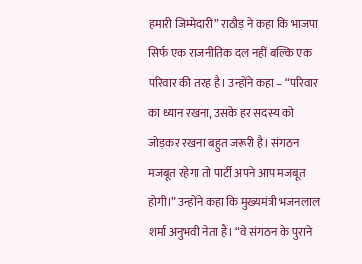हमारी जिम्मेदारी” राठौड़ ने कहा कि भाजपा सिर्फ एक राजनीतिक दल नहीं बल्कि एक परिवार की तरह है। उन्होंने कहा – “परिवार का ध्यान रखना, उसके हर सदस्य को जोड़कर रखना बहुत जरूरी है। संगठन मजबूत रहेगा तो पार्टी अपने आप मजबूत होगी।” उन्होंने कहा कि मुख्यमंत्री भजनलाल शर्मा अनुभवी नेता हैं। “वे संगठन के पुराने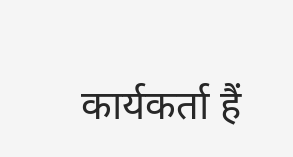कार्यकर्ता हैं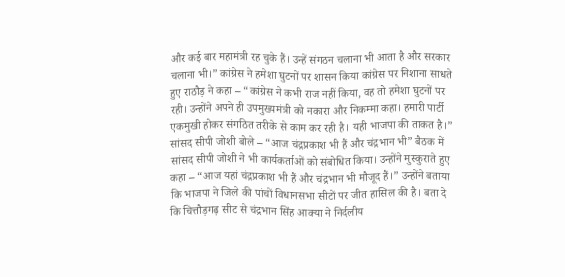और कई बार महामंत्री रह चुके हैं। उन्हें संगठन चलाना भी आता है और सरकार चलाना भी।” कांग्रेस ने हमेशा घुटनों पर शासन किया कांग्रेस पर निशाना साधते हुए राठौड़ ने कहा – “कांग्रेस ने कभी राज नहीं किया, वह तो हमेशा घुटनों पर रही। उन्होंने अपने ही उपमुख्यमंत्री को नकारा और निकम्मा कहा। हमारी पार्टी एकमुखी होकर संगठित तरीके से काम कर रही है। यही भाजपा की ताकत है।” सांसद सीपी जोशी बोले – “आज चंद्रप्रकाश भी हैं और चंद्रभान भी” बैठक में सांसद सीपी जोशी ने भी कार्यकर्ताओं को संबोधित किया। उन्होंने मुस्कुराते हुए कहा – “आज यहां चंद्रप्रकाश भी हैं और चंद्रभान भी मौजूद हैं।” उन्होंने बताया कि भाजपा ने जिले की पांचों विधानसभा सीटों पर जीत हासिल की है। बता दे कि चित्तौड़गढ़ सीट से चंद्रभान सिंह आक्या ने निर्दलीय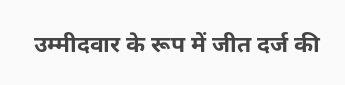उम्मीदवार के रूप में जीत दर्ज की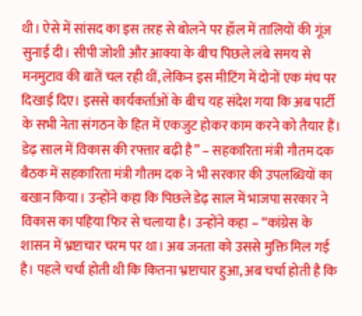थी। ऐसे में सांसद का इस तरह से बोलने पर हॉल में तालियों की गूंज सुनाई दी। सीपी जोशी और आक्या के बीच पिछले लंबे समय से मनमुटाव की बातें चल रही थीं, लेकिन इस मीटिंग में दोनों एक मंच पर दिखाई दिए। इससे कार्यकर्ताओं के बीच यह संदेश गया कि अब पार्टी के सभी नेता संगठन के हित में एकजुट होकर काम करने को तैयार हैं। डेढ़ साल में विकास की रफ्तार बढ़ी है” – सहकारिता मंत्री गौतम दक बैठक में सहकारिता मंत्री गौतम दक ने भी सरकार की उपलब्धियों का बखान किया। उन्होंने कहा कि पिछले डेढ़ साल में भाजपा सरकार ने विकास का पहिया फिर से चलाया है। उन्होंने कहा – “कांग्रेस के शासन में भ्रष्टाचार चरम पर था। अब जनता को उससे मुक्ति मिल गई है। पहले चर्चा होती थी कि कितना भ्रष्टाचार हुआ, अब चर्चा होती है कि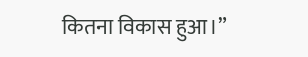कितना विकास हुआ।”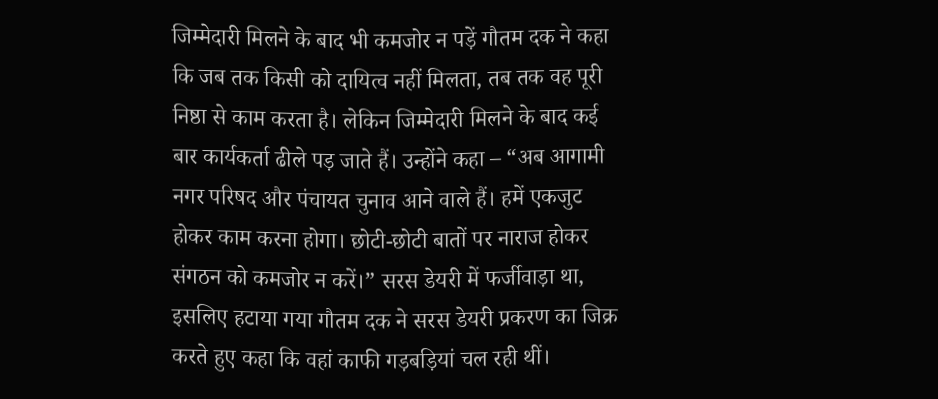जिम्मेदारी मिलने के बाद भी कमजोर न पड़ें गौतम दक ने कहा कि जब तक किसी को दायित्व नहीं मिलता, तब तक वह पूरी निष्ठा से काम करता है। लेकिन जिम्मेदारी मिलने के बाद कई बार कार्यकर्ता ढीले पड़ जाते हैं। उन्होंने कहा – “अब आगामी नगर परिषद और पंचायत चुनाव आने वाले हैं। हमें एकजुट होकर काम करना होगा। छोटी-छोटी बातों पर नाराज होकर संगठन को कमजोर न करें।” सरस डेयरी में फर्जीवाड़ा था, इसलिए हटाया गया गौतम दक ने सरस डेयरी प्रकरण का जिक्र करते हुए कहा कि वहां काफी गड़बड़ियां चल रही थीं।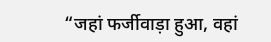“जहां फर्जीवाड़ा हुआ, वहां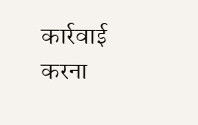कार्रवाई करना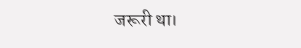जरूरी था।